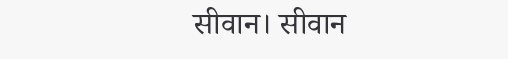सीवान। सीवान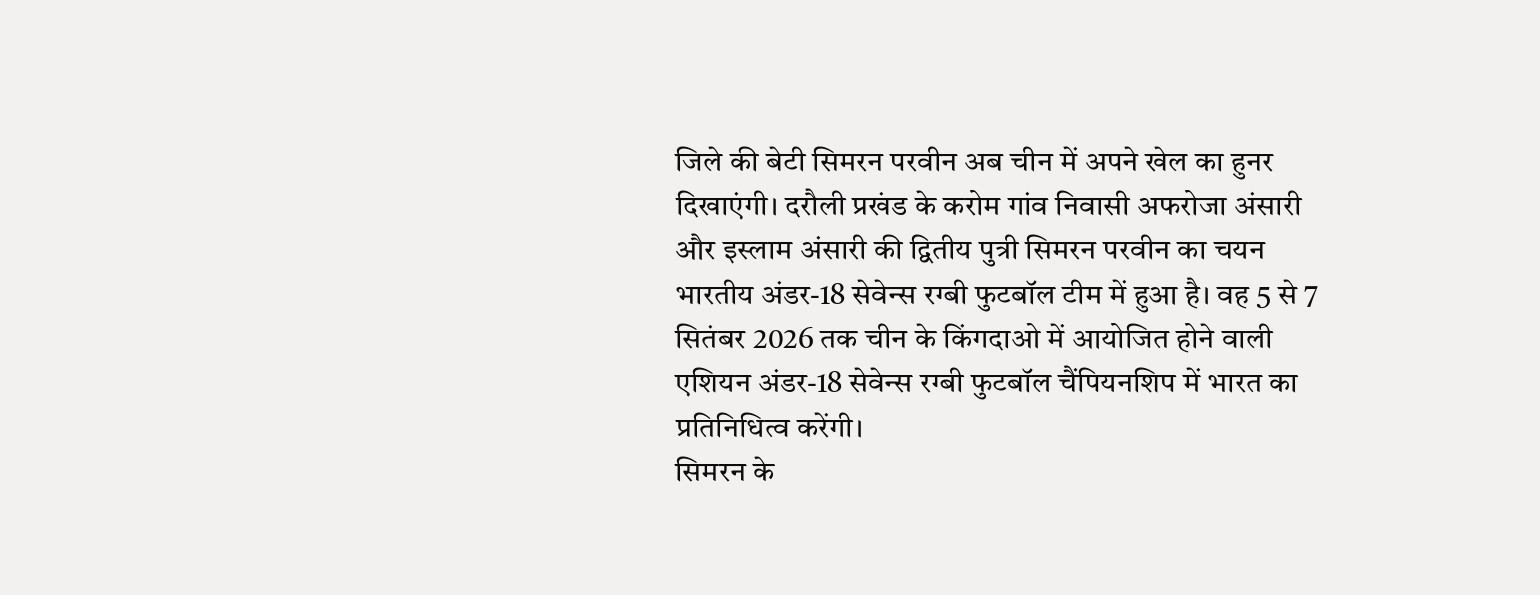जिले की बेटी सिमरन परवीन अब चीन में अपने खेल का हुनर दिखाएंगी। दरौली प्रखंड के करोम गांव निवासी अफरोजा अंसारी और इस्लाम अंसारी की द्वितीय पुत्री सिमरन परवीन का चयन भारतीय अंडर-18 सेवेन्स रग्बी फुटबॉल टीम में हुआ है। वह 5 से 7 सितंबर 2026 तक चीन के किंगदाओ में आयोजित होने वाली एशियन अंडर-18 सेवेन्स रग्बी फुटबॉल चैंपियनशिप में भारत का प्रतिनिधित्व करेंगी।
सिमरन के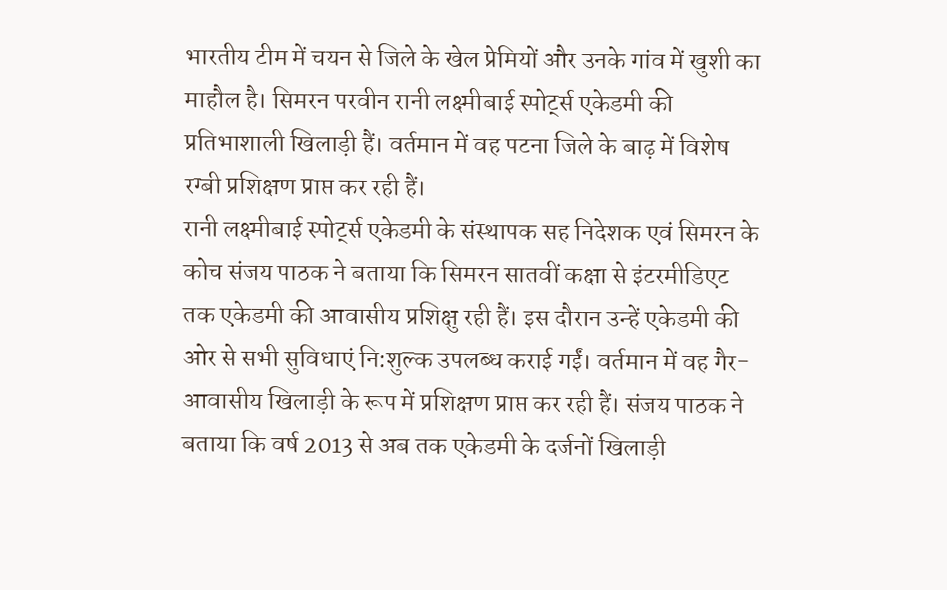भारतीय टीम में चयन से जिले के खेल प्रेमियों और उनके गांव में खुशी का माहौल है। सिमरन परवीन रानी लक्ष्मीबाई स्पोर्ट्स एकेडमी की प्रतिभाशाली खिलाड़ी हैं। वर्तमान में वह पटना जिले के बाढ़ में विशेष रग्बी प्रशिक्षण प्राप्त कर रही हैं।
रानी लक्ष्मीबाई स्पोर्ट्स एकेडमी के संस्थापक सह निदेशक एवं सिमरन के कोच संजय पाठक ने बताया कि सिमरन सातवीं कक्षा से इंटरमीडिएट तक एकेडमी की आवासीय प्रशिक्षु रही हैं। इस दौरान उन्हें एकेडमी की ओर से सभी सुविधाएं नि:शुल्क उपलब्ध कराई गईं। वर्तमान में वह गैर-आवासीय खिलाड़ी के रूप में प्रशिक्षण प्राप्त कर रही हैं। संजय पाठक ने बताया कि वर्ष 2013 से अब तक एकेडमी के दर्जनों खिलाड़ी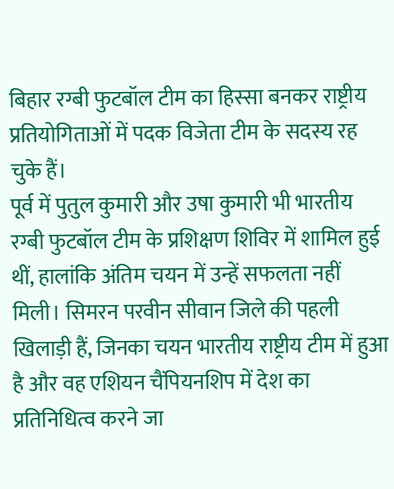बिहार रग्बी फुटबॉल टीम का हिस्सा बनकर राष्ट्रीय प्रतियोगिताओं में पदक विजेता टीम के सदस्य रह चुके हैं।
पूर्व में पुतुल कुमारी और उषा कुमारी भी भारतीय रग्बी फुटबॉल टीम के प्रशिक्षण शिविर में शामिल हुई थीं, हालांकि अंतिम चयन में उन्हें सफलता नहीं मिली। सिमरन परवीन सीवान जिले की पहली खिलाड़ी हैं, जिनका चयन भारतीय राष्ट्रीय टीम में हुआ है और वह एशियन चैंपियनशिप में देश का प्रतिनिधित्व करने जा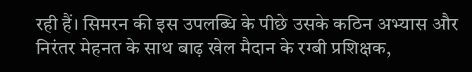रही हैं। सिमरन की इस उपलब्धि के पीछे उसके कठिन अभ्यास और निरंतर मेहनत के साथ बाढ़ खेल मैदान के रग्बी प्रशिक्षक,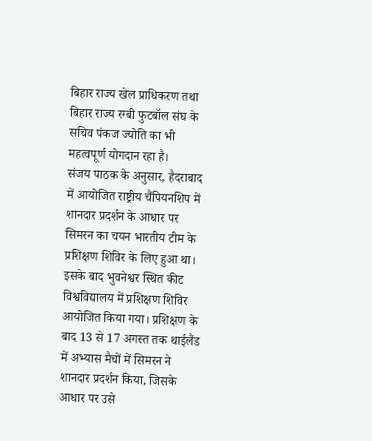बिहार राज्य खेल प्राधिकरण तथा बिहार राज्य रग्बी फुटबॉल संघ के सचिव पंकज ज्योति का भी महत्वपूर्ण योगदान रहा है।
संजय पाठक के अनुसार, हैदराबाद में आयोजित राष्ट्रीय चैंपियनशिप में शानदार प्रदर्शन के आधार पर सिमरन का चयन भारतीय टीम के प्रशिक्षण शिविर के लिए हुआ था। इसके बाद भुवनेश्वर स्थित कीट विश्वविद्यालय में प्रशिक्षण शिविर आयोजित किया गया। प्रशिक्षण के बाद 13 से 17 अगस्त तक थाईलैंड में अभ्यास मैचों में सिमरन ने शानदार प्रदर्शन किया, जिसके आधार पर उसे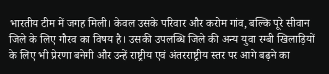भारतीय टीम में जगह मिली। केवल उसके परिवार और करोम गांव, बल्कि पूरे सीवान जिले के लिए गौरव का विषय है। उसकी उपलब्धि जिले की अन्य युवा रग्बी खिलाड़ियों के लिए भी प्रेरणा बनेगी और उन्हें राष्ट्रीय एवं अंतरराष्ट्रीय स्तर पर आगे बढ़ने का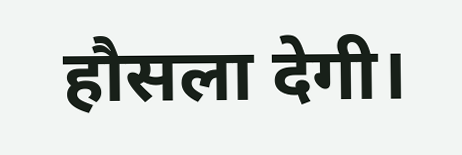हौसला देगी।